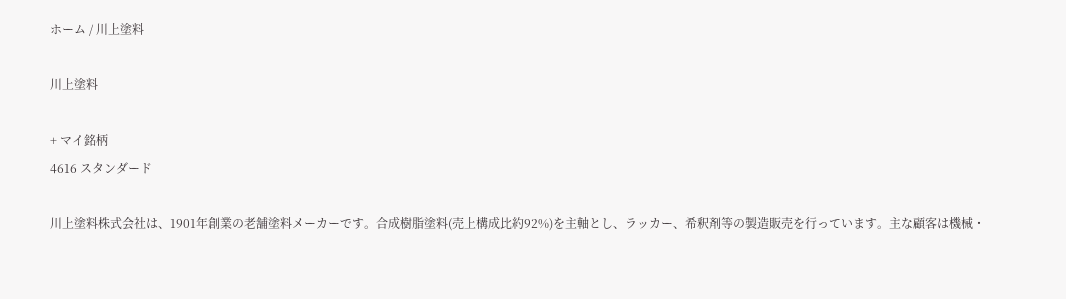ホーム / 川上塗料

川上塗料

+ マイ銘柄
4616 スタンダード

川上塗料株式会社は、1901年創業の老舗塗料メーカーです。合成樹脂塗料(売上構成比約92%)を主軸とし、ラッカー、希釈剤等の製造販売を行っています。主な顧客は機械・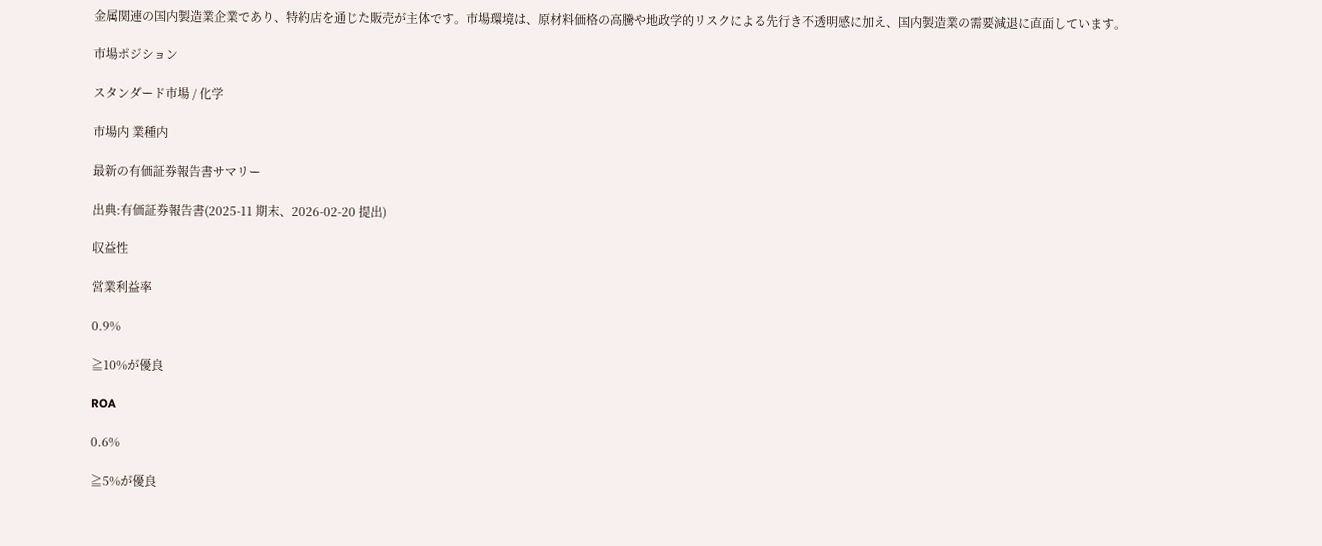金属関連の国内製造業企業であり、特約店を通じた販売が主体です。市場環境は、原材料価格の高騰や地政学的リスクによる先行き不透明感に加え、国内製造業の需要減退に直面しています。

市場ポジション

スタンダード市場 / 化学

市場内 業種内

最新の有価証券報告書サマリー

出典:有価証券報告書(2025-11 期末、2026-02-20 提出)

収益性

営業利益率

0.9%

≧10%が優良

ROA

0.6%

≧5%が優良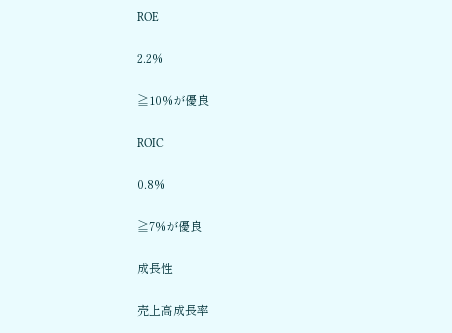ROE

2.2%

≧10%が優良

ROIC

0.8%

≧7%が優良

成長性

売上高成長率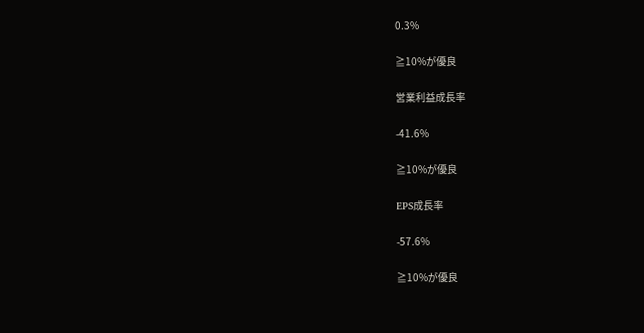0.3%

≧10%が優良

営業利益成長率

-41.6%

≧10%が優良

EPS成長率

-57.6%

≧10%が優良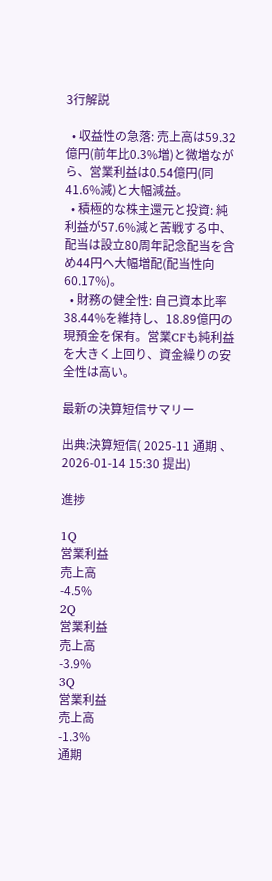3行解説

  • 収益性の急落: 売上高は59.32億円(前年比0.3%増)と微増ながら、営業利益は0.54億円(同41.6%減)と大幅減益。
  • 積極的な株主還元と投資: 純利益が57.6%減と苦戦する中、配当は設立80周年記念配当を含め44円へ大幅増配(配当性向60.17%)。
  • 財務の健全性: 自己資本比率38.44%を維持し、18.89億円の現預金を保有。営業CFも純利益を大きく上回り、資金繰りの安全性は高い。

最新の決算短信サマリー

出典:決算短信( 2025-11 通期 、2026-01-14 15:30 提出)

進捗

1Q
営業利益
売上高
-4.5%
2Q
営業利益
売上高
-3.9%
3Q
営業利益
売上高
-1.3%
通期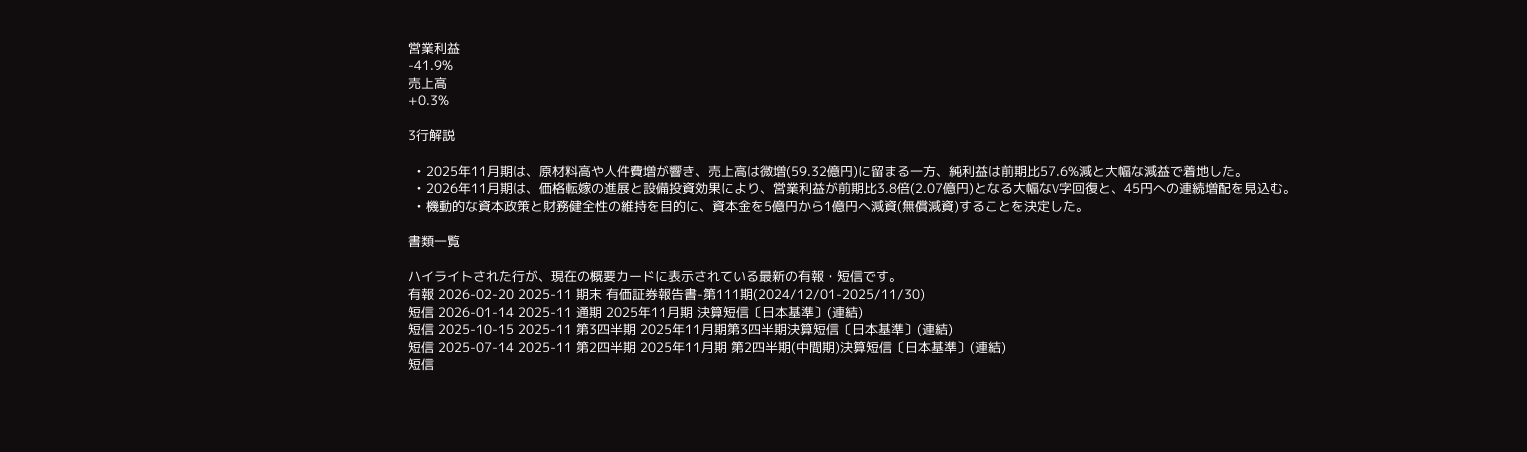営業利益
-41.9%
売上高
+0.3%

3行解説

  • 2025年11月期は、原材料高や人件費増が響き、売上高は微増(59.32億円)に留まる一方、純利益は前期比57.6%減と大幅な減益で着地した。
  • 2026年11月期は、価格転嫁の進展と設備投資効果により、営業利益が前期比3.8倍(2.07億円)となる大幅なV字回復と、45円への連続増配を見込む。
  • 機動的な資本政策と財務健全性の維持を目的に、資本金を5億円から1億円へ減資(無償減資)することを決定した。

書類一覧

ハイライトされた行が、現在の概要カードに表示されている最新の有報・短信です。
有報 2026-02-20 2025-11 期末 有価証券報告書-第111期(2024/12/01-2025/11/30)
短信 2026-01-14 2025-11 通期 2025年11月期 決算短信〔日本基準〕(連結)
短信 2025-10-15 2025-11 第3四半期 2025年11月期第3四半期決算短信〔日本基準〕(連結)
短信 2025-07-14 2025-11 第2四半期 2025年11月期 第2四半期(中間期)決算短信〔日本基準〕(連結)
短信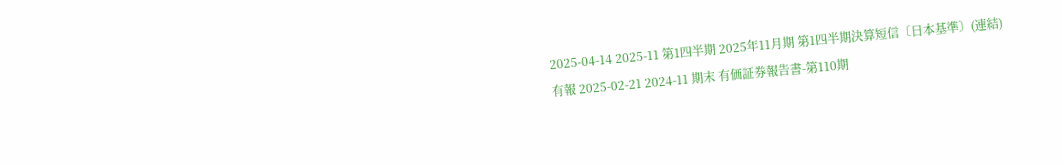2025-04-14 2025-11 第1四半期 2025年11月期 第1四半期決算短信〔日本基準〕(連結)
有報 2025-02-21 2024-11 期末 有価証券報告書-第110期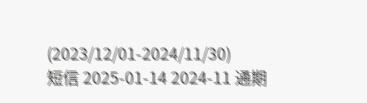(2023/12/01-2024/11/30)
短信 2025-01-14 2024-11 通期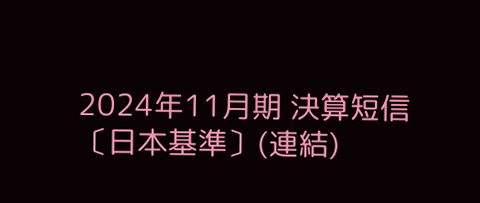2024年11月期 決算短信〔日本基準〕(連結)